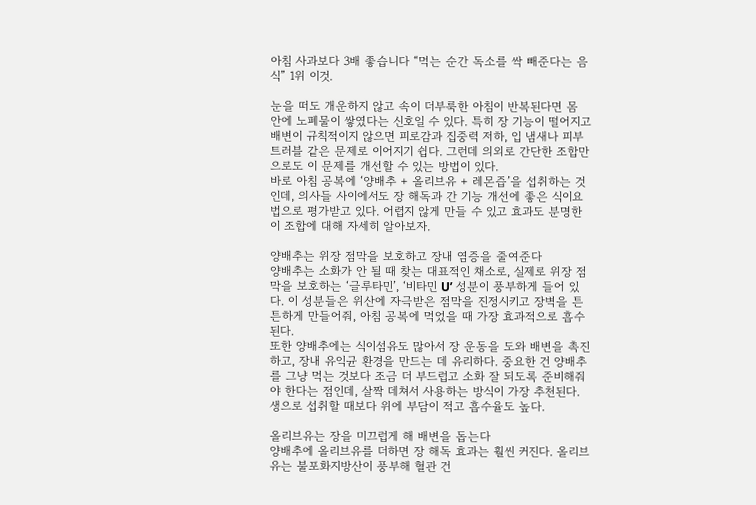아침 사과보다 3배 좋습니다 “먹는 순간 독소를 싹 빼준다는 음식” 1위 이것.

눈을 떠도 개운하지 않고 속이 더부룩한 아침이 반복된다면 몸 안에 노폐물이 쌓였다는 신호일 수 있다. 특히 장 기능이 떨어지고 배변이 규칙적이지 않으면 피로감과 집중력 저하, 입 냄새나 피부 트러블 같은 문제로 이어지기 쉽다. 그런데 의외로 간단한 조합만으로도 이 문제를 개선할 수 있는 방법이 있다.
바로 아침 공복에 ‘양배추 + 올리브유 + 레몬즙’을 섭취하는 것인데, 의사들 사이에서도 장 해독과 간 기능 개선에 좋은 식이요법으로 평가받고 있다. 어렵지 않게 만들 수 있고 효과도 분명한 이 조합에 대해 자세히 알아보자.

양배추는 위장 점막을 보호하고 장내 염증을 줄여준다
양배추는 소화가 안 될 때 찾는 대표적인 채소로, 실제로 위장 점막을 보호하는 ‘글루타민’, ‘비타민 U’ 성분이 풍부하게 들어 있다. 이 성분들은 위산에 자극받은 점막을 진정시키고 장벽을 튼튼하게 만들어줘, 아침 공복에 먹었을 때 가장 효과적으로 흡수된다.
또한 양배추에는 식이섬유도 많아서 장 운동을 도와 배변을 촉진하고, 장내 유익균 환경을 만드는 데 유리하다. 중요한 건 양배추를 그냥 먹는 것보다 조금 더 부드럽고 소화 잘 되도록 준비해줘야 한다는 점인데, 살짝 데쳐서 사용하는 방식이 가장 추천된다. 생으로 섭취할 때보다 위에 부담이 적고 흡수율도 높다.

올리브유는 장을 미끄럽게 해 배변을 돕는다
양배추에 올리브유를 더하면 장 해독 효과는 훨씬 커진다. 올리브유는 불포화지방산이 풍부해 혈관 건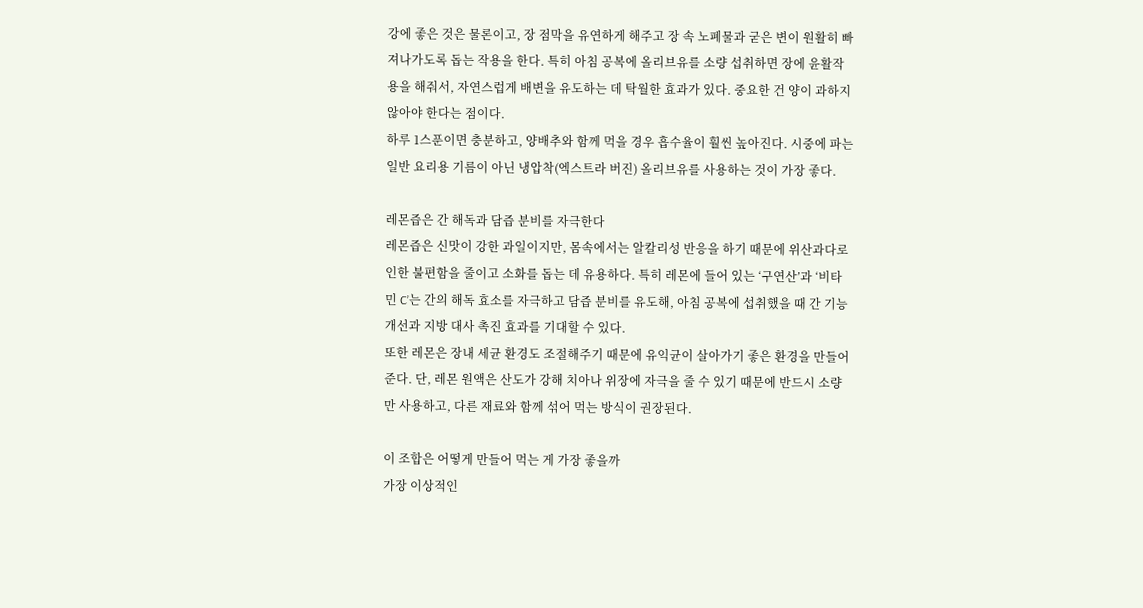강에 좋은 것은 물론이고, 장 점막을 유연하게 해주고 장 속 노폐물과 굳은 변이 원활히 빠져나가도록 돕는 작용을 한다. 특히 아침 공복에 올리브유를 소량 섭취하면 장에 윤활작용을 해줘서, 자연스럽게 배변을 유도하는 데 탁월한 효과가 있다. 중요한 건 양이 과하지 않아야 한다는 점이다.
하루 1스푼이면 충분하고, 양배추와 함께 먹을 경우 흡수율이 훨씬 높아진다. 시중에 파는 일반 요리용 기름이 아닌 냉압착(엑스트라 버진) 올리브유를 사용하는 것이 가장 좋다.

레몬즙은 간 해독과 담즙 분비를 자극한다
레몬즙은 신맛이 강한 과일이지만, 몸속에서는 알칼리성 반응을 하기 때문에 위산과다로 인한 불편함을 줄이고 소화를 돕는 데 유용하다. 특히 레몬에 들어 있는 ‘구연산’과 ‘비타민 C’는 간의 해독 효소를 자극하고 담즙 분비를 유도해, 아침 공복에 섭취했을 때 간 기능 개선과 지방 대사 촉진 효과를 기대할 수 있다.
또한 레몬은 장내 세균 환경도 조절해주기 때문에 유익균이 살아가기 좋은 환경을 만들어준다. 단, 레몬 원액은 산도가 강해 치아나 위장에 자극을 줄 수 있기 때문에 반드시 소량만 사용하고, 다른 재료와 함께 섞어 먹는 방식이 권장된다.

이 조합은 어떻게 만들어 먹는 게 가장 좋을까
가장 이상적인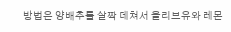방법은 양배추를 살짝 데쳐서 올리브유와 레몬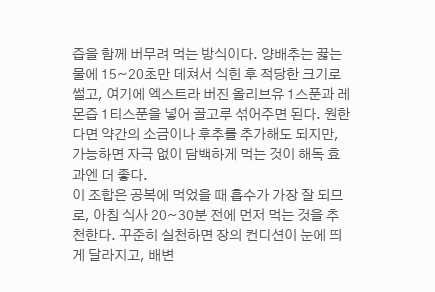즙을 함께 버무려 먹는 방식이다. 양배추는 끓는 물에 15~20초만 데쳐서 식힌 후 적당한 크기로 썰고, 여기에 엑스트라 버진 올리브유 1스푼과 레몬즙 1티스푼을 넣어 골고루 섞어주면 된다. 원한다면 약간의 소금이나 후추를 추가해도 되지만, 가능하면 자극 없이 담백하게 먹는 것이 해독 효과엔 더 좋다.
이 조합은 공복에 먹었을 때 흡수가 가장 잘 되므로, 아침 식사 20~30분 전에 먼저 먹는 것을 추천한다. 꾸준히 실천하면 장의 컨디션이 눈에 띄게 달라지고, 배변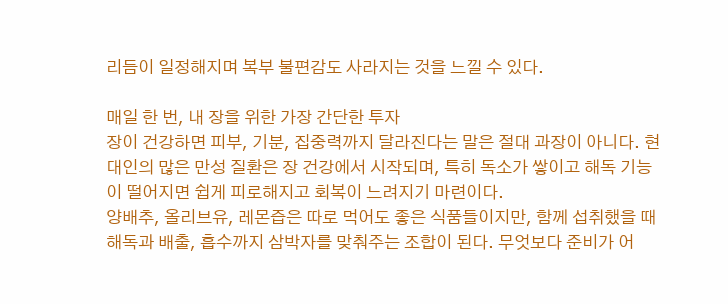리듬이 일정해지며 복부 불편감도 사라지는 것을 느낄 수 있다.

매일 한 번, 내 장을 위한 가장 간단한 투자
장이 건강하면 피부, 기분, 집중력까지 달라진다는 말은 절대 과장이 아니다. 현대인의 많은 만성 질환은 장 건강에서 시작되며, 특히 독소가 쌓이고 해독 기능이 떨어지면 쉽게 피로해지고 회복이 느려지기 마련이다.
양배추, 올리브유, 레몬즙은 따로 먹어도 좋은 식품들이지만, 함께 섭취했을 때 해독과 배출, 흡수까지 삼박자를 맞춰주는 조합이 된다. 무엇보다 준비가 어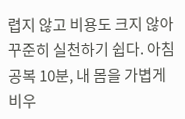렵지 않고 비용도 크지 않아 꾸준히 실천하기 쉽다. 아침 공복 10분, 내 몸을 가볍게 비우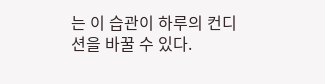는 이 습관이 하루의 컨디션을 바꿀 수 있다.